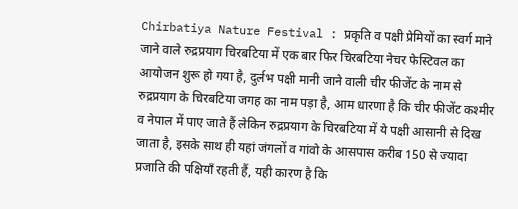Chirbatiya Nature Festival : प्रकृति व पक्षी प्रेमियों का स्वर्ग माने जाने वाले रुद्रप्रयाग चिरबटिया में एक बार फिर चिरबटिया नेचर फेस्टिवल का आयोजन शुरू हो गया है, दुर्लभ पक्षी मानी जाने वाली चीर फीजेंट के नाम से रुद्रप्रयाग के चिरबटिया जगह का नाम पड़ा है, आम धारणा है कि चीर फीजेंट कश्मीर व नेपाल में पाए जाते हैं लेकिन रुद्रप्रयाग के चिरबटिया में ये पक्षी आसानी से दिख जाता है, इसके साथ ही यहां जंगलों व गांवो के आसपास करीब 150 से ज्यादा प्रजाति की पक्षियाँ रहती हैं, यही कारण है कि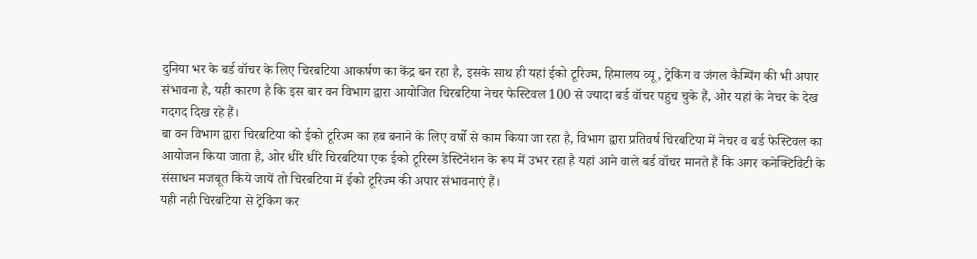दुनिया भर के बर्ड वॉचर के लिए चिरबटिया आकर्षण का केंद्र बन रहा है, इसके साथ ही यहां ईको टूरिज्म, हिमालय व्यू, ट्रेकिंग व जंगल कैम्पिंग की भी अपार संभावना है, यही कारण है कि इस बार वन विभाग द्वारा आयोजित चिरबटिया नेचर फेस्टिवल 100 से ज्यादा बर्ड वॉचर पहुच चुके हैं, ओर यहां के नेचर के देख गदगद दिख रहे हैं।
बा वन विभाग द्वारा चिरबटिया को ईको टूरिज्म का हब बनाने के लिए वर्षो से काम किया जा रहा है, विभाग द्वारा प्रतिवर्ष चिरबटिया में नेचर व बर्ड फेस्टिवल का आयोजन किया जाता है, ओर धीरे धीरे चिरबटिया एक ईको टूरिस्म डेस्टिनेशन के रूप में उभर रहा है यहां आने वाले बर्ड वॉचर मानते हैं कि अगर कनेक्टिविटी के संसाधन मजबूत किये जायें तो चिरबटिया में ईको टूरिज्म की अपार संभावनाएं हैं।
यही नही चिरबटिया से ट्रेकिंग कर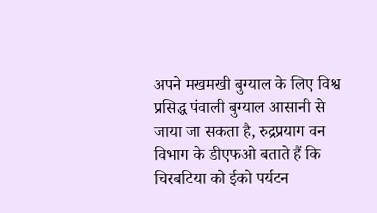अपने मखमखी बुग्याल के लिए विश्व प्रसिद्ध पंवाली बुग्याल आसानी से जाया जा सकता है, रुद्रप्रयाग वन विभाग के डीएफओ बताते हैं कि चिरबटिया को ईको पर्यटन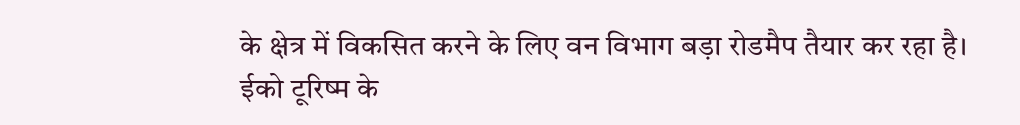के क्षेत्र में विकसित करने के लिए वन विभाग बड़ा रोडमैप तैयार कर रहा है।
ईको टूरिष्म के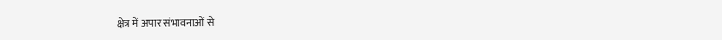क्षेत्र में अपार संभावनाओं से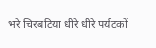भरे चिरबटिया धीरे धीरे पर्यटकों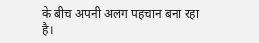के बीच अपनी अलग पहचान बना रहा है।